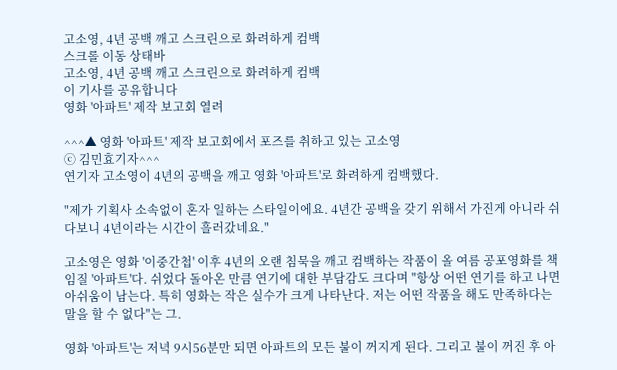고소영, 4년 공백 깨고 스크린으로 화려하게 컴백
스크롤 이동 상태바
고소영, 4년 공백 깨고 스크린으로 화려하게 컴백
이 기사를 공유합니다
영화 '아파트' 제작 보고회 열려

^^^▲ 영화 '아파트' 제작 보고회에서 포즈를 취하고 있는 고소영
ⓒ 김민효기자^^^
연기자 고소영이 4년의 공백을 깨고 영화 '아파트'로 화려하게 컴백했다.

"제가 기획사 소속없이 혼자 일하는 스타일이에요. 4년간 공백을 갖기 위해서 가진게 아니라 쉬다보니 4년이라는 시간이 흘러갔네요."

고소영은 영화 '이중간첩' 이후 4년의 오랜 침묵을 깨고 컴백하는 작품이 올 여름 공포영화를 책임질 '아파트'다. 쉬었다 돌아온 만큼 연기에 대한 부담감도 크다며 "항상 어떤 연기를 하고 나면 아쉬움이 남는다. 특히 영화는 작은 실수가 크게 나타난다. 저는 어떤 작품을 해도 만족하다는 말을 할 수 없다"는 그.

영화 '아파트'는 저녁 9시56분만 되면 아파트의 모든 불이 꺼지게 된다. 그리고 불이 꺼진 후 아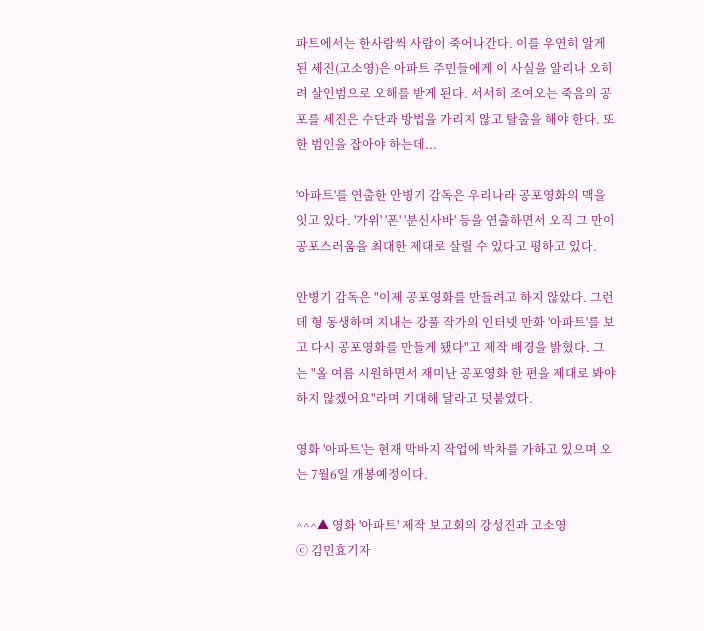파트에서는 한사람씩 사람이 죽어나간다. 이를 우연히 알게된 세진(고소영)은 아파트 주민들에게 이 사실을 알리나 오히려 살인범으로 오해를 받게 된다. 서서히 조여오는 죽음의 공포를 세진은 수단과 방법을 가리지 않고 탈출을 해야 한다. 또한 범인을 잡아야 하는데...

'아파트'를 연출한 안병기 감독은 우리나라 공포영화의 맥을 잇고 있다. '가위' '폰' '분신사바' 등을 연출하면서 오직 그 만이 공포스러움을 최대한 제대로 살릴 수 있다고 평하고 있다.

안병기 감독은 "이제 공포영화를 만들려고 하지 않았다. 그런데 형 동생하며 지내는 강풀 작가의 인터넷 만화 '아파트'를 보고 다시 공포영화를 만들게 됐다"고 제작 배경을 밝혔다. 그는 "올 여름 시원하면서 재미난 공포영화 한 편을 제대로 봐야 하지 않겠어요"라며 기대해 달라고 덧붙였다.

영화 '아파트'는 현재 막바지 작업에 박차를 가하고 있으며 오는 7월6일 개봉예정이다.

^^^▲ 영화 '아파트' 제작 보고회의 강성진과 고소영
ⓒ 김민효기자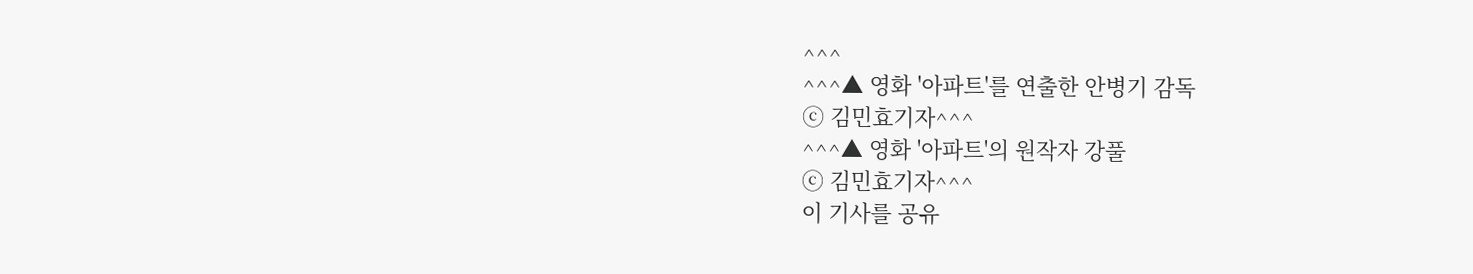^^^
^^^▲ 영화 '아파트'를 연출한 안병기 감독
ⓒ 김민효기자^^^
^^^▲ 영화 '아파트'의 원작자 강풀
ⓒ 김민효기자^^^
이 기사를 공유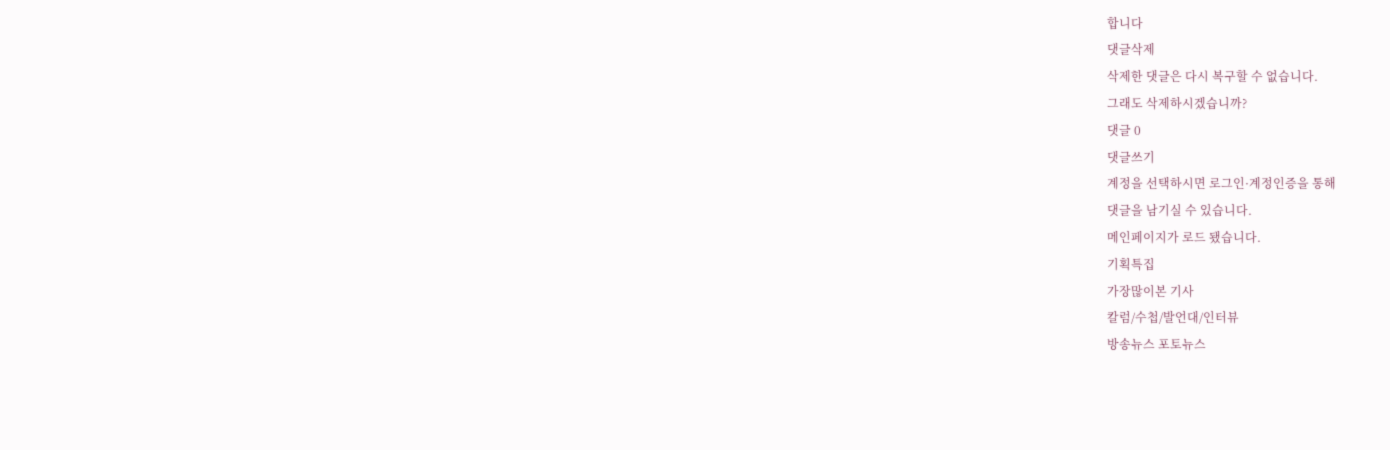합니다
댓글삭제
삭제한 댓글은 다시 복구할 수 없습니다.
그래도 삭제하시겠습니까?
댓글 0
댓글쓰기
계정을 선택하시면 로그인·계정인증을 통해
댓글을 남기실 수 있습니다.
메인페이지가 로드 됐습니다.
기획특집
가장많이본 기사
칼럼/수첩/발언대/인터뷰
방송뉴스 포토뉴스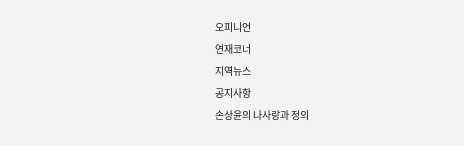오피니언
연재코너
지역뉴스
공지사항
손상윤의 나사랑과 정의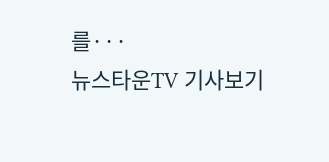를···
뉴스타운TV 기사보기